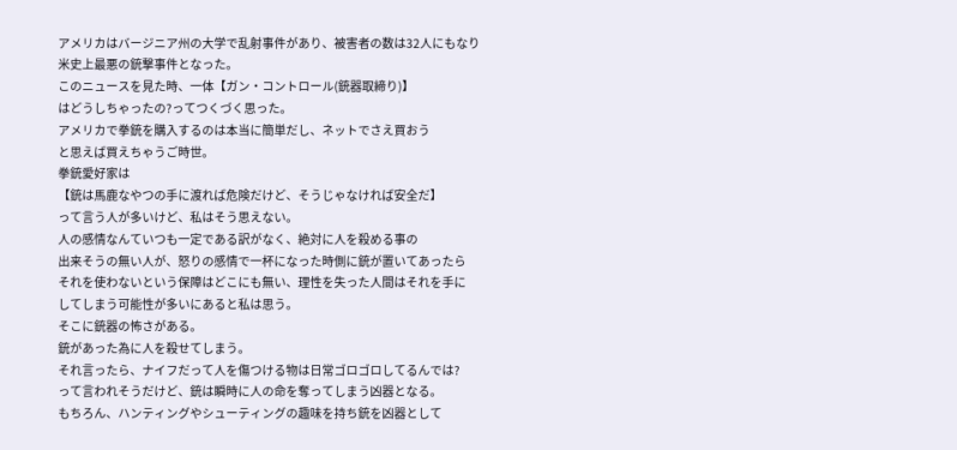アメリカはバージニア州の大学で乱射事件があり、被害者の数は32人にもなり
米史上最悪の銃撃事件となった。
このニュースを見た時、一体【ガン・コントロール(銃器取締り)】
はどうしちゃったの?ってつくづく思った。
アメリカで拳銃を購入するのは本当に簡単だし、ネットでさえ買おう
と思えば買えちゃうご時世。
拳銃愛好家は
【銃は馬鹿なやつの手に渡れば危険だけど、そうじゃなければ安全だ】
って言う人が多いけど、私はそう思えない。
人の感情なんていつも一定である訳がなく、絶対に人を殺める事の
出来そうの無い人が、怒りの感情で一杯になった時側に銃が置いてあったら
それを使わないという保障はどこにも無い、理性を失った人間はそれを手に
してしまう可能性が多いにあると私は思う。
そこに銃器の怖さがある。
銃があった為に人を殺せてしまう。
それ言ったら、ナイフだって人を傷つける物は日常ゴロゴロしてるんでは?
って言われそうだけど、銃は瞬時に人の命を奪ってしまう凶器となる。
もちろん、ハンティングやシューティングの趣味を持ち銃を凶器として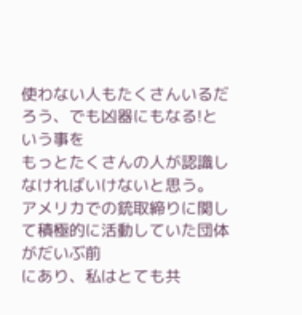使わない人もたくさんいるだろう、でも凶器にもなる!という事を
もっとたくさんの人が認識しなければいけないと思う。
アメリカでの銃取締りに関して積極的に活動していた団体がだいぶ前
にあり、私はとても共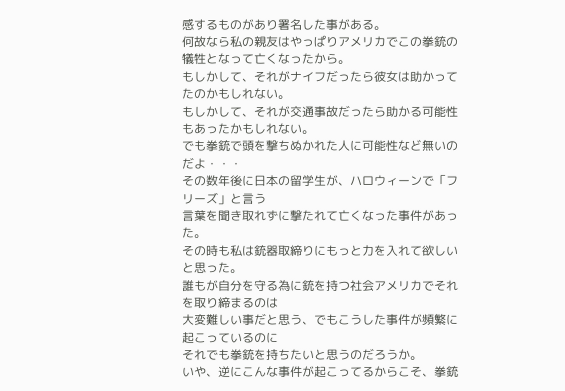感するものがあり署名した事がある。
何故なら私の親友はやっぱりアメリカでこの拳銃の犠牲となって亡くなったから。
もしかして、それがナイフだったら彼女は助かってたのかもしれない。
もしかして、それが交通事故だったら助かる可能性もあったかもしれない。
でも拳銃で頭を撃ちぬかれた人に可能性など無いのだよ・・・
その数年後に日本の留学生が、ハロウィーンで「フリーズ」と言う
言葉を聞き取れずに撃たれて亡くなった事件があった。
その時も私は銃器取締りにもっと力を入れて欲しいと思った。
誰もが自分を守る為に銃を持つ社会アメリカでそれを取り締まるのは
大変難しい事だと思う、でもこうした事件が頻繁に起こっているのに
それでも拳銃を持ちたいと思うのだろうか。
いや、逆にこんな事件が起こってるからこそ、拳銃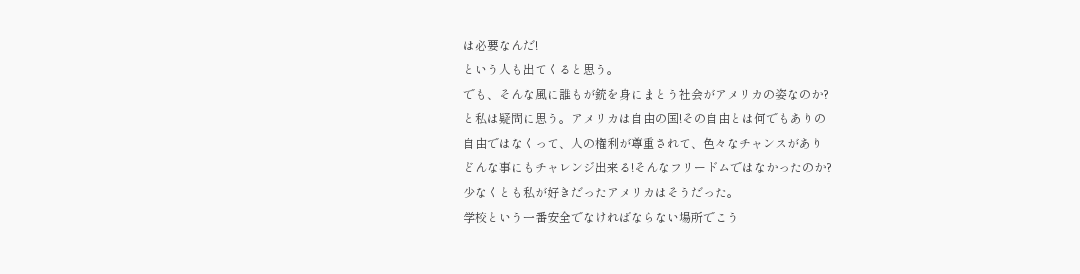は必要なんだ!
という人も出てくると思う。
でも、そんな風に誰もが銃を身にまとう社会がアメリカの姿なのか?
と私は疑問に思う。アメリカは自由の国!その自由とは何でもありの
自由ではなくって、人の権利が尊重されて、色々なチャンスがあり
どんな事にもチャレンジ出来る!そんなフリードムではなかったのか?
少なくとも私が好きだったアメリカはそうだった。
学校という一番安全でなければならない場所でこう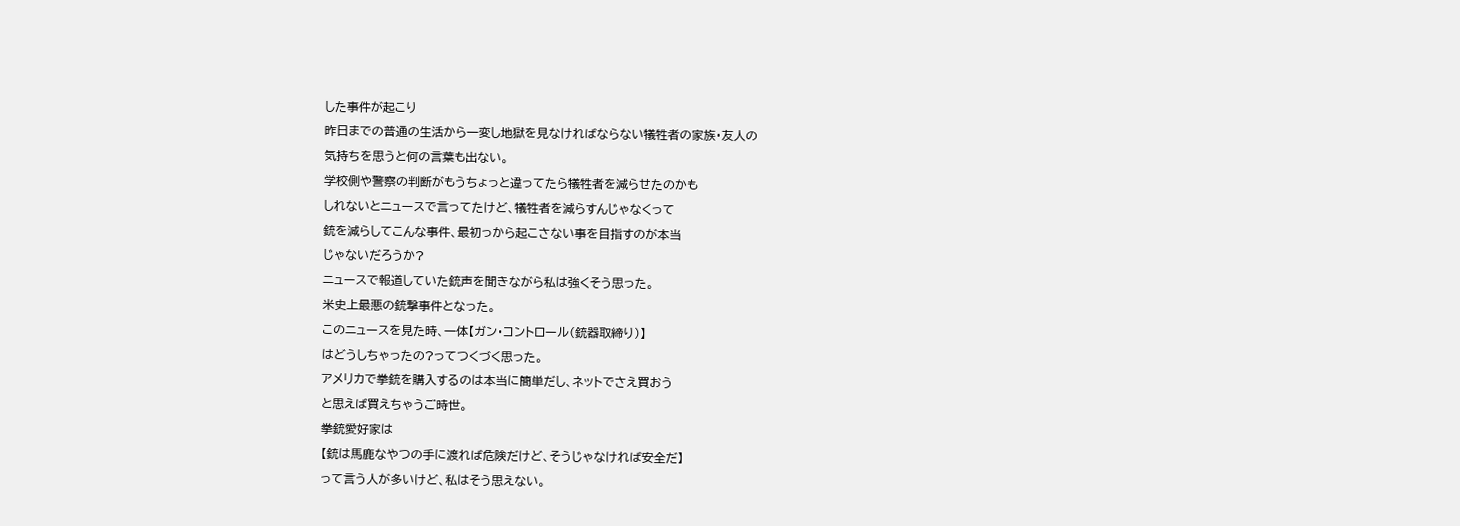した事件が起こり
昨日までの普通の生活から一変し地獄を見なければならない犠牲者の家族・友人の
気持ちを思うと何の言葉も出ない。
学校側や警察の判断がもうちょっと違ってたら犠牲者を減らせたのかも
しれないとニュースで言ってたけど、犠牲者を減らすんじゃなくって
銃を減らしてこんな事件、最初っから起こさない事を目指すのが本当
じゃないだろうか?
ニュースで報道していた銃声を聞きながら私は強くそう思った。
米史上最悪の銃撃事件となった。
このニュースを見た時、一体【ガン・コントロール(銃器取締り)】
はどうしちゃったの?ってつくづく思った。
アメリカで拳銃を購入するのは本当に簡単だし、ネットでさえ買おう
と思えば買えちゃうご時世。
拳銃愛好家は
【銃は馬鹿なやつの手に渡れば危険だけど、そうじゃなければ安全だ】
って言う人が多いけど、私はそう思えない。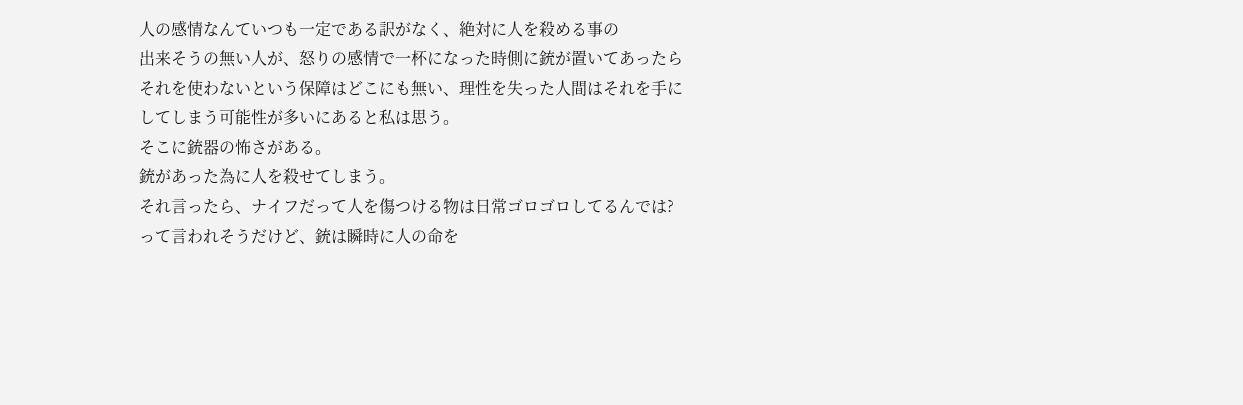人の感情なんていつも一定である訳がなく、絶対に人を殺める事の
出来そうの無い人が、怒りの感情で一杯になった時側に銃が置いてあったら
それを使わないという保障はどこにも無い、理性を失った人間はそれを手に
してしまう可能性が多いにあると私は思う。
そこに銃器の怖さがある。
銃があった為に人を殺せてしまう。
それ言ったら、ナイフだって人を傷つける物は日常ゴロゴロしてるんでは?
って言われそうだけど、銃は瞬時に人の命を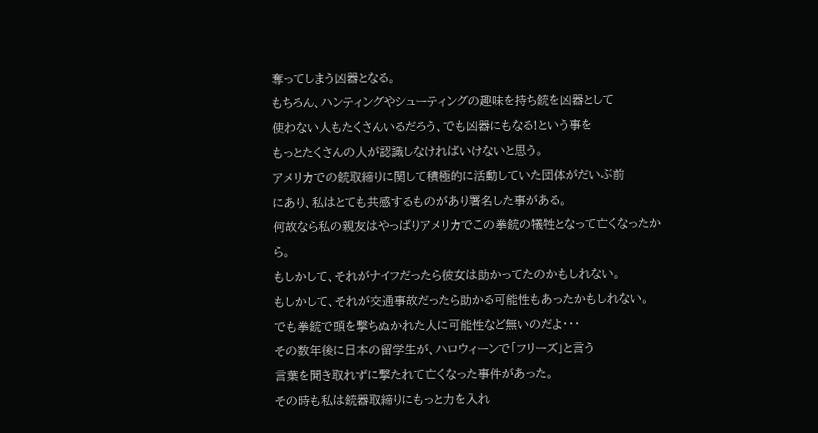奪ってしまう凶器となる。
もちろん、ハンティングやシューティングの趣味を持ち銃を凶器として
使わない人もたくさんいるだろう、でも凶器にもなる!という事を
もっとたくさんの人が認識しなければいけないと思う。
アメリカでの銃取締りに関して積極的に活動していた団体がだいぶ前
にあり、私はとても共感するものがあり署名した事がある。
何故なら私の親友はやっぱりアメリカでこの拳銃の犠牲となって亡くなったから。
もしかして、それがナイフだったら彼女は助かってたのかもしれない。
もしかして、それが交通事故だったら助かる可能性もあったかもしれない。
でも拳銃で頭を撃ちぬかれた人に可能性など無いのだよ・・・
その数年後に日本の留学生が、ハロウィーンで「フリーズ」と言う
言葉を聞き取れずに撃たれて亡くなった事件があった。
その時も私は銃器取締りにもっと力を入れ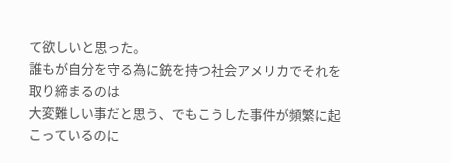て欲しいと思った。
誰もが自分を守る為に銃を持つ社会アメリカでそれを取り締まるのは
大変難しい事だと思う、でもこうした事件が頻繁に起こっているのに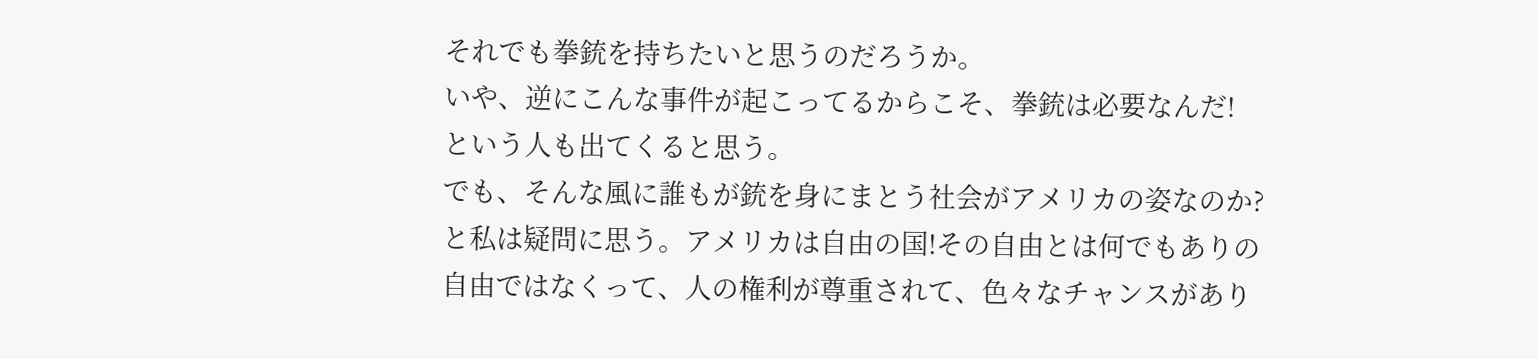それでも拳銃を持ちたいと思うのだろうか。
いや、逆にこんな事件が起こってるからこそ、拳銃は必要なんだ!
という人も出てくると思う。
でも、そんな風に誰もが銃を身にまとう社会がアメリカの姿なのか?
と私は疑問に思う。アメリカは自由の国!その自由とは何でもありの
自由ではなくって、人の権利が尊重されて、色々なチャンスがあり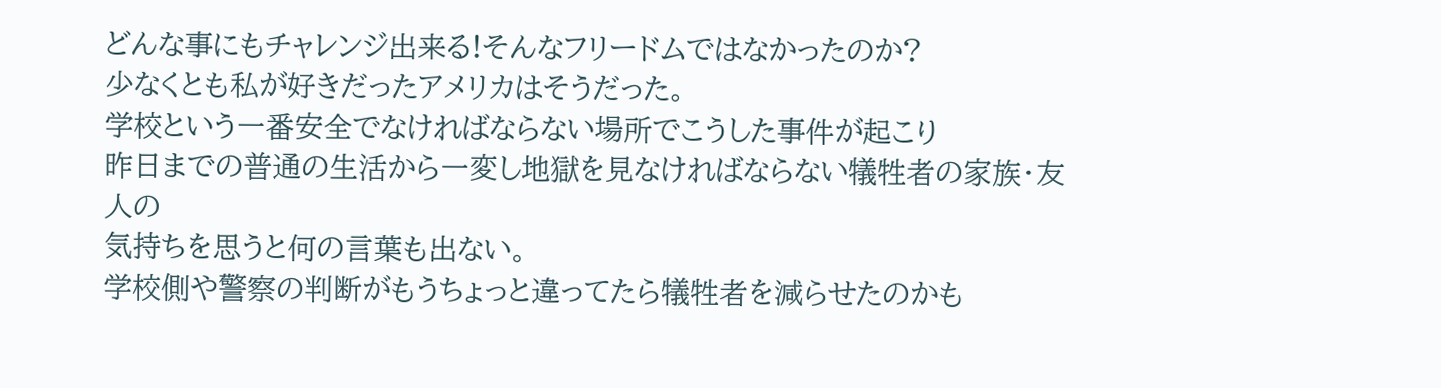どんな事にもチャレンジ出来る!そんなフリードムではなかったのか?
少なくとも私が好きだったアメリカはそうだった。
学校という一番安全でなければならない場所でこうした事件が起こり
昨日までの普通の生活から一変し地獄を見なければならない犠牲者の家族・友人の
気持ちを思うと何の言葉も出ない。
学校側や警察の判断がもうちょっと違ってたら犠牲者を減らせたのかも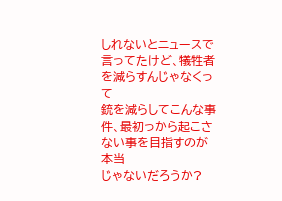しれないとニュースで言ってたけど、犠牲者を減らすんじゃなくって
銃を減らしてこんな事件、最初っから起こさない事を目指すのが本当
じゃないだろうか?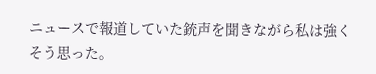ニュースで報道していた銃声を聞きながら私は強くそう思った。